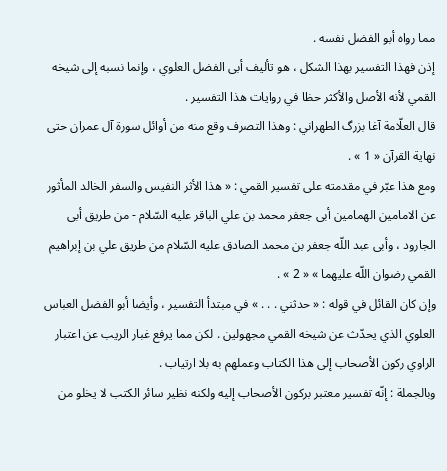مما رواه أبو الفضل نفسه .
إذن فهذا التفسير بهذا الشكل ، هو تأليف أبى الفضل العلوي ، وإنما نسبه إلى شيخه القمي لأنه الأصل والأكثر حظا في روايات هذا التفسير .
قال العلّامة آغا بزرگ الطهراني : وهذا التصرف وقع منه من أوائل سورة آل عمران حتى نهاية القرآن « 1 » .
ومع هذا عبّر في مقدمته على تفسير القمي : « هذا الأثر النفيس والسفر الخالد المأثور عن الامامين الهمامين أبى جعفر محمد بن علي الباقر عليه السّلام - من طريق أبى الجارود ، وأبى عبد اللّه جعفر بن محمد الصادق عليه السّلام من طريق علي بن إبراهيم القمي رضوان اللّه عليهما » « 2 » .
وإن كان القائل في قوله : « حدثني . . . » في مبتدأ التفسير ، وأيضا أبو الفضل العباس العلوي الذي يحدّث عن شيخه القمي مجهولين . لكن مما يرفع غبار الريب عن اعتبار الراوي ركون الأصحاب إلى هذا الكتاب وعملهم به بلا ارتياب .
وبالجملة : إنّه تفسير معتبر بركون الأصحاب إليه ولكنه نظير سائر الكتب لا يخلو من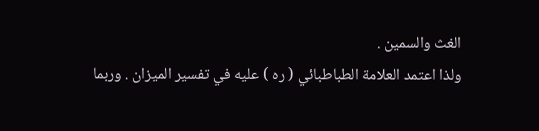الغث والسمين .
ولذا اعتمد العلامة الطباطبائي ( ره ) عليه في تفسير الميزان . وربما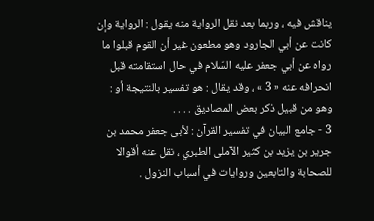يناقش فيه ، وربما بعد نقل الرواية منه يقول : الرواية وإن كانت عن أبي الجارود وهو مطعون غير أن القوم قبلوا ما رواه عن أبي جعفر عليه السّلام في حال استقامته قبل انحرافه عنه « 3 » ، وقد يقال : هو تفسير بالنتيجة أو : وهو من قبيل ذكر بعض المصاديق . . . .
3 - جامع البيان في تفسير القرآن : لأبى جعفر محمد بن جرير بن يزيد بن كثير الآملى الطبري ، نقل عنه أقوالا للصحابة والتابعين وروايات في أسباب النزول .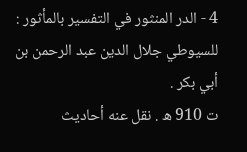4 - الدر المنثور في التفسير بالمأثور : للسيوطي جلال الدين عبد الرحمن بن أبي بكر .
ت 910 ه . نقل عنه أحاديث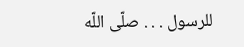للرسول . . . صلّى اللّه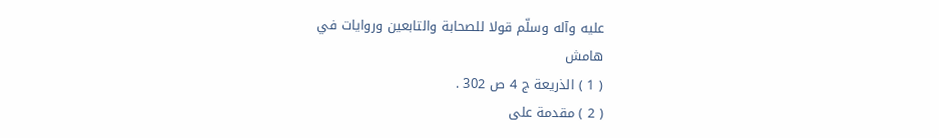عليه وآله وسلّم قولا للصحابة والتابعين وروايات في
هامش
( 1 ) الذريعة ج 4 ص 302 .
( 2 ) مقدمة على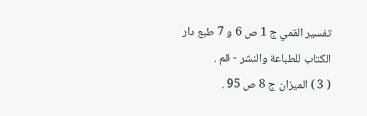تفسير القمي ج 1 ص 6 و 7 طبع دار الكتاب للطباعة والنشر - قم .
( 3 ) الميزان ج 8 ص 95 .